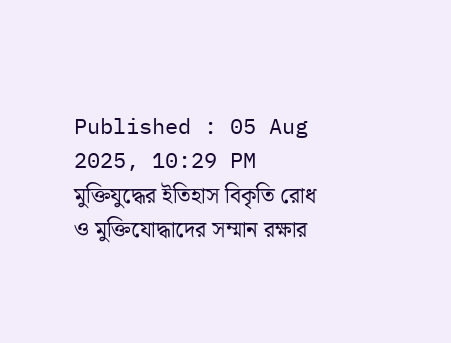Published : 05 Aug 2025, 10:29 PM
মুক্তিযুদ্ধের ইতিহাস বিকৃতি রোধ ও মুক্তিযোদ্ধাদের সম্মান রক্ষার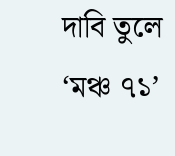দাবি তুলে ‘মঞ্চ ৭১’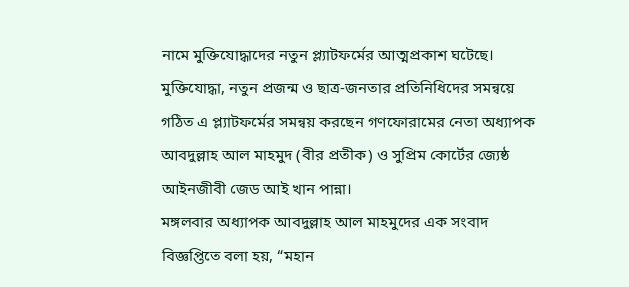নামে মুক্তিযোদ্ধাদের নতুন প্ল্যাটফর্মের আত্মপ্রকাশ ঘটেছে।
মুক্তিযোদ্ধা, নতুন প্রজন্ম ও ছাত্র-জনতার প্রতিনিধিদের সমন্বয়ে গঠিত এ প্ল্যাটফর্মের সমন্বয় করছেন গণফোরামের নেতা অধ্যাপক আবদুল্লাহ আল মাহমুদ (বীর প্রতীক) ও সুপ্রিম কোর্টের জ্যেষ্ঠ আইনজীবী জেড আই খান পান্না।
মঙ্গলবার অধ্যাপক আবদুল্লাহ আল মাহমুদের এক সংবাদ বিজ্ঞপ্তিতে বলা হয়, “মহান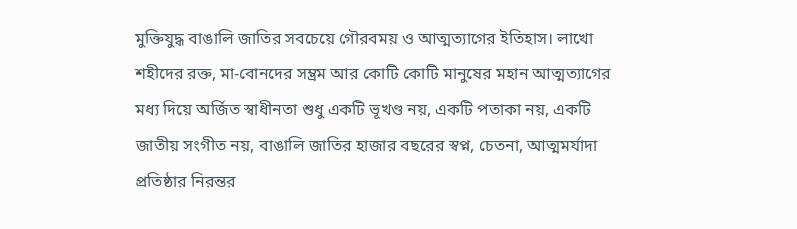মুক্তিযুদ্ধ বাঙালি জাতির সবচেয়ে গৌরবময় ও আত্মত্যাগের ইতিহাস। লাখো শহীদের রক্ত, মা-বোনদের সম্ভ্রম আর কোটি কোটি মানুষের মহান আত্মত্যাগের মধ্য দিয়ে অর্জিত স্বাধীনতা শুধু একটি ভূখণ্ড নয়, একটি পতাকা নয়, একটি জাতীয় সংগীত নয়, বাঙালি জাতির হাজার বছরের স্বপ্ন, চেতনা, আত্মমর্যাদা প্রতিষ্ঠার নিরন্তর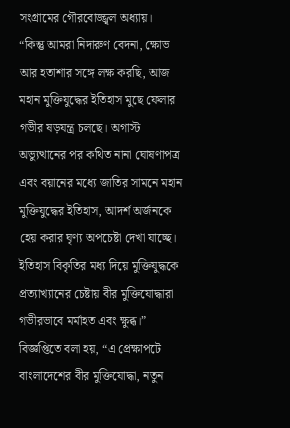সংগ্রামের গৌরবোজ্জ্বল অধ্যায়।
“কিন্তু আমরা নিদারুণ বেদনা, ক্ষোভ আর হতাশার সঙ্গে লক্ষ করছি, আজ মহান মুক্তিযুদ্ধের ইতিহাস মুছে ফেলার গভীর ষড়যন্ত্র চলছে। অগাস্ট অভ্যুত্থানের পর কথিত নানা ঘোষণাপত্র এবং বয়ানের মধ্যে জাতির সামনে মহান মুক্তিযুদ্ধের ইতিহাস, আদর্শ অর্জনকে হেয় করার ঘৃণ্য অপচেষ্টা দেখা যাচ্ছে। ইতিহাস বিকৃতির মধ্য দিয়ে মুক্তিযুদ্ধকে প্রত্যাখ্যানের চেষ্টায় বীর মুক্তিযোদ্ধারা গভীরভাবে মর্মাহত এবং ক্ষুব্ধ।”
বিজ্ঞপ্তিতে বলা হয়, “এ প্রেক্ষাপটে বাংলাদেশের বীর মুক্তিযোদ্ধা, নতুন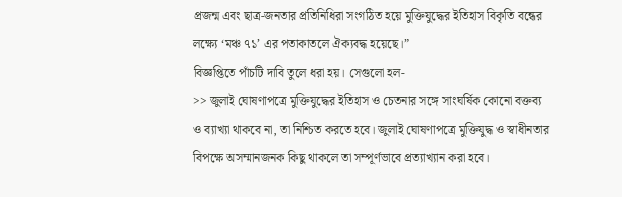প্রজন্ম এবং ছাত্র-জনতার প্রতিনিধিরা সংগঠিত হয়ে মুক্তিযুদ্ধের ইতিহাস বিকৃতি বন্ধের লক্ষ্যে ‘মঞ্চ ৭১’ এর পতাকাতলে ঐক্যবদ্ধ হয়েছে।”
বিজ্ঞপ্তিতে পাঁচটি দাবি তুলে ধরা হয়। সেগুলো হল-
>> জুলাই ঘোষণাপত্রে মুক্তিযুদ্ধের ইতিহাস ও চেতনার সঙ্গে সাংঘর্ষিক কোনো বক্তব্য ও ব্যাখ্যা থাকবে না, তা নিশ্চিত করতে হবে। জুলাই ঘোষণাপত্রে মুক্তিযুদ্ধ ও স্বাধীনতার বিপক্ষে অসম্মানজনক কিছু থাকলে তা সম্পূর্ণভাবে প্রত্যাখ্যান করা হবে।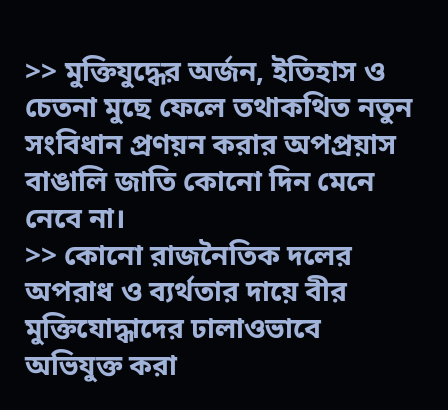>> মুক্তিযুদ্ধের অর্জন, ইতিহাস ও চেতনা মুছে ফেলে তথাকথিত নতুন সংবিধান প্রণয়ন করার অপপ্রয়াস বাঙালি জাতি কোনো দিন মেনে নেবে না।
>> কোনো রাজনৈতিক দলের অপরাধ ও ব্যর্থতার দায়ে বীর মুক্তিযোদ্ধাদের ঢালাওভাবে অভিযুক্ত করা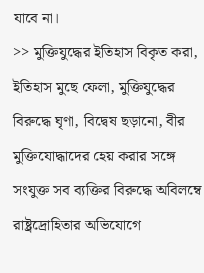যাবে না।
>> মুক্তিযুদ্ধের ইতিহাস বিকৃত করা, ইতিহাস মুছে ফেলা, মুক্তিযুদ্ধের বিরুদ্ধে ঘৃণা, বিদ্বেষ ছড়ানো, বীর মুক্তিযোদ্ধাদের হেয় করার সঙ্গে সংযুক্ত সব ব্যক্তির বিরুদ্ধে অবিলম্বে রাষ্ট্রদ্রোহিতার অভিযোগে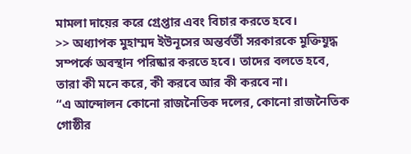মামলা দায়ের করে গ্রেপ্তার এবং বিচার করতে হবে।
>> অধ্যাপক মুহাম্মদ ইউনূসের অন্তর্বর্তী সরকারকে মুক্তিযুদ্ধ সম্পর্কে অবস্থান পরিষ্কার করতে হবে। তাদের বলতে হবে, তারা কী মনে করে, কী করবে আর কী করবে না।
“এ আন্দোলন কোনো রাজনৈতিক দলের, কোনো রাজনৈতিক গোষ্ঠীর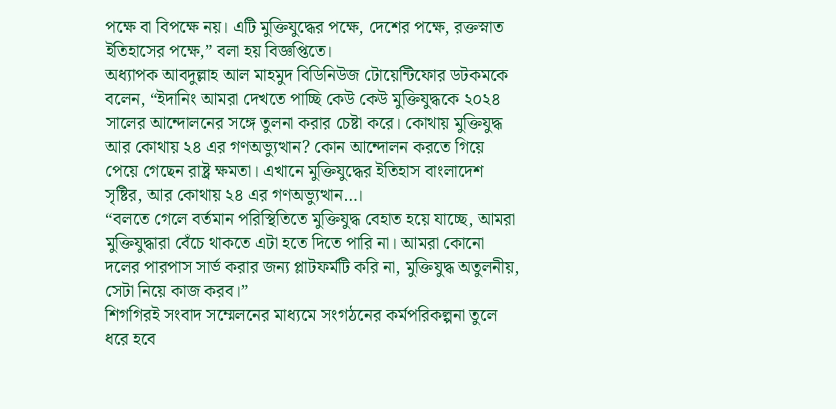পক্ষে বা বিপক্ষে নয়। এটি মুক্তিযুদ্ধের পক্ষে, দেশের পক্ষে, রক্তস্নাত ইতিহাসের পক্ষে,” বলা হয় বিজ্ঞপ্তিতে।
অধ্যাপক আবদুল্লাহ আল মাহমুদ বিডিনিউজ টোয়েন্টিফোর ডটকমকে বলেন, “ইদানিং আমরা দেখতে পাচ্ছি কেউ কেউ মুক্তিযুদ্ধকে ২০২৪ সালের আন্দোলনের সঙ্গে তুলনা করার চেষ্টা করে। কোথায় মুক্তিযুদ্ধ আর কোথায় ২৪ এর গণঅভ্যুত্থান? কোন আন্দোলন করতে গিয়ে পেয়ে গেছেন রাষ্ট্র ক্ষমতা। এখানে মুক্তিযুদ্ধের ইতিহাস বাংলাদেশ সৃষ্টির, আর কোথায় ২৪ এর গণঅভ্যুত্থান…।
“বলতে গেলে বর্তমান পরিস্থিতিতে মুক্তিযুদ্ধ বেহাত হয়ে যাচ্ছে, আমরা মুক্তিযুদ্ধারা বেঁচে থাকতে এটা হতে দিতে পারি না। আমরা কোনো দলের পারপাস সার্ভ করার জন্য প্লাটফর্মটি করি না, মুক্তিযুদ্ধ অতুলনীয়, সেটা নিয়ে কাজ করব।”
শিগগিরই সংবাদ সম্মেলনের মাধ্যমে সংগঠনের কর্মপরিকল্পনা তুলে ধরে হবে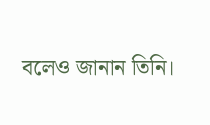বলেও জানান তিনি।